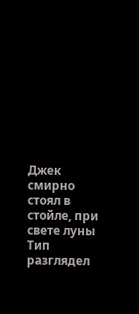Джек смирно стоял в стойле, при свете луны Тип разглядел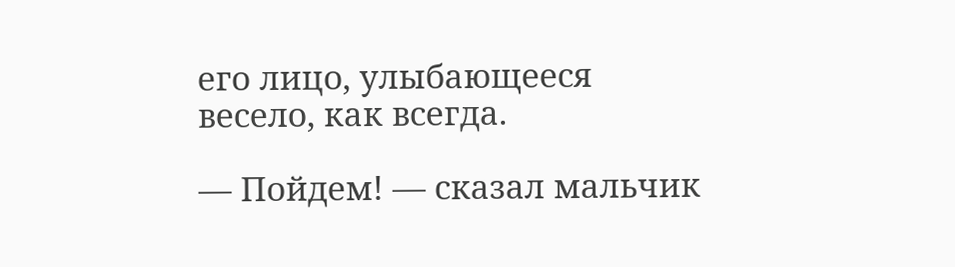его лицо, улыбающееся весело, как всегда.

— Пойдем! — сказал мальчик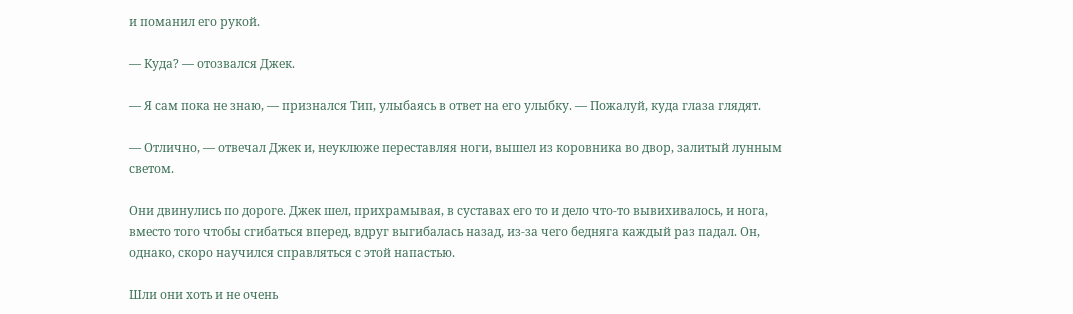и поманил его рукой.

— Куда? — отозвался Джек.

— Я сам пока не знаю, — признался Тип, улыбаясь в ответ на его улыбку. — Пожалуй, куда глаза глядят.

— Отлично, — отвечал Джек и, неуклюже переставляя ноги, вышел из коровника во двор, залитый лунным светом.

Они двинулись по дороге. Джек шел, прихрамывая, в суставах его то и дело что-то вывихивалось, и нога, вместо того чтобы сгибаться вперед, вдруг выгибалась назад, из-за чего бедняга каждый раз падал. Он, однако, скоро научился справляться с этой напастью.

Шли они хоть и не очень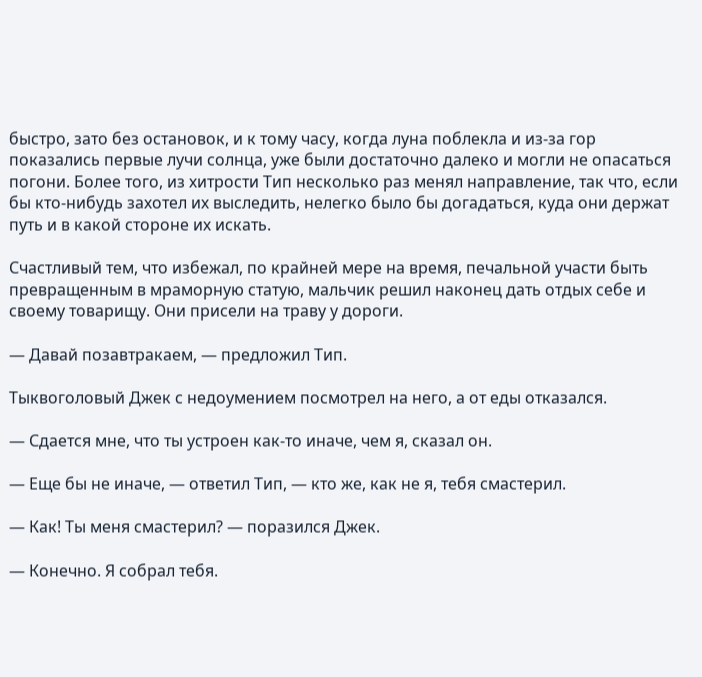быстро, зато без остановок, и к тому часу, когда луна поблекла и из-за гор показались первые лучи солнца, уже были достаточно далеко и могли не опасаться погони. Более того, из хитрости Тип несколько раз менял направление, так что, если бы кто-нибудь захотел их выследить, нелегко было бы догадаться, куда они держат путь и в какой стороне их искать.

Счастливый тем, что избежал, по крайней мере на время, печальной участи быть превращенным в мраморную статую, мальчик решил наконец дать отдых себе и своему товарищу. Они присели на траву у дороги.

— Давай позавтракаем, — предложил Тип.

Тыквоголовый Джек с недоумением посмотрел на него, а от еды отказался.

— Сдается мне, что ты устроен как-то иначе, чем я, сказал он.

— Еще бы не иначе, — ответил Тип, — кто же, как не я, тебя смастерил.

— Как! Ты меня смастерил? — поразился Джек.

— Конечно. Я собрал тебя.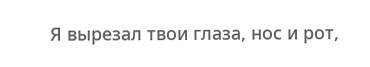Я вырезал твои глаза, нос и рот,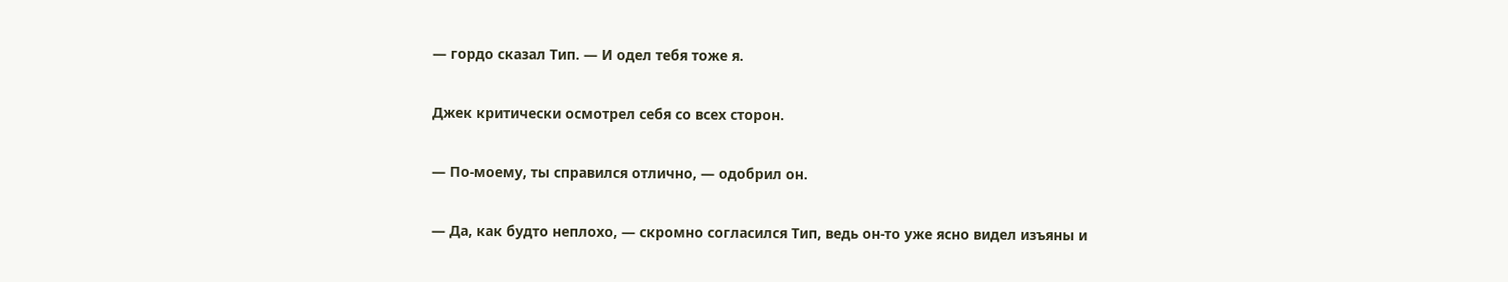— гордо сказал Тип. — И одел тебя тоже я.

Джек критически осмотрел себя со всех сторон.

— По-моему, ты справился отлично, — одобрил он.

— Да, как будто неплохо, — скромно согласился Тип, ведь он-то уже ясно видел изъяны и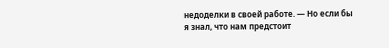недоделки в своей работе. — Но если бы я знал, что нам предстоит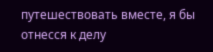путешествовать вместе, я бы отнесся к делу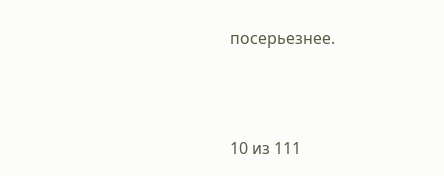посерьезнее.



10 из 111